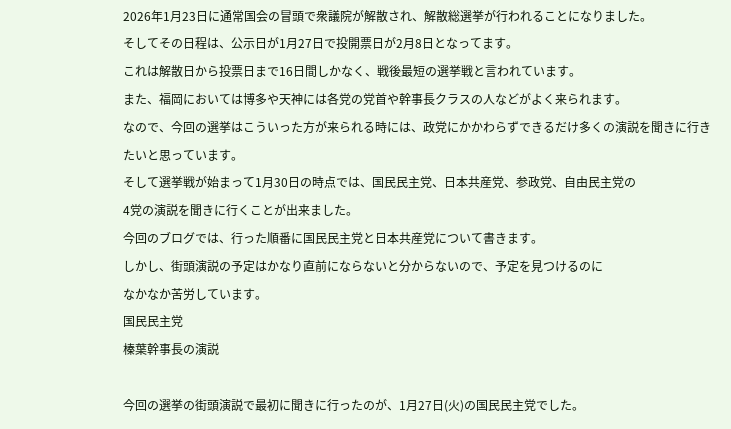2026年1月23日に通常国会の冒頭で衆議院が解散され、解散総選挙が行われることになりました。
そしてその日程は、公示日が1月27日で投開票日が2月8日となってます。
これは解散日から投票日まで16日間しかなく、戦後最短の選挙戦と言われています。
また、福岡においては博多や天神には各党の党首や幹事長クラスの人などがよく来られます。
なので、今回の選挙はこういった方が来られる時には、政党にかかわらずできるだけ多くの演説を聞きに行きたいと思っています。
そして選挙戦が始まって1月30日の時点では、国民民主党、日本共産党、参政党、自由民主党の
4党の演説を聞きに行くことが出来ました。
今回のブログでは、行った順番に国民民主党と日本共産党について書きます。
しかし、街頭演説の予定はかなり直前にならないと分からないので、予定を見つけるのに
なかなか苦労しています。
国民民主党
榛葉幹事長の演説

今回の選挙の街頭演説で最初に聞きに行ったのが、1月27日(火)の国民民主党でした。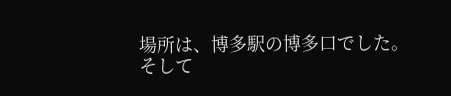場所は、博多駅の博多口でした。
そして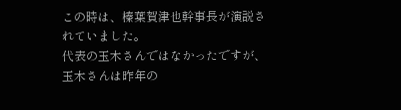この時は、榛葉賀津也幹事長が演説されていました。
代表の玉木さんではなかったですが、玉木さんは昨年の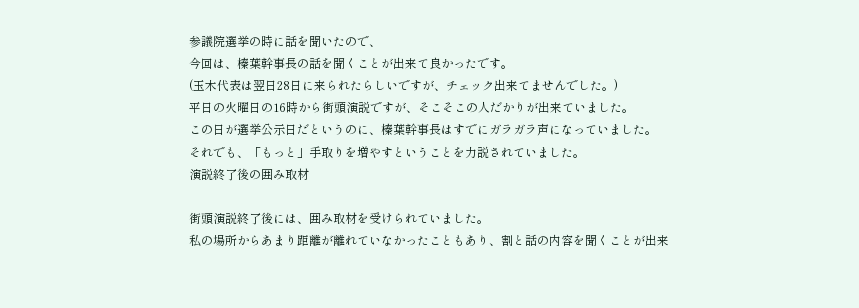参議院選挙の時に話を聞いたので、
今回は、榛葉幹事長の話を聞くことが出来て良かったです。
(玉木代表は翌日28日に来られたらしいですが、チェック出来てませんでした。)
平日の火曜日の16時から街頭演説ですが、そこそこの人だかりが出来ていました。
この日が選挙公示日だというのに、榛葉幹事長はすでにガラガラ声になっていました。
それでも、「もっと」手取りを増やすということを力説されていました。
演説終了後の囲み取材

街頭演説終了後には、囲み取材を受けられていました。
私の場所からあまり距離が離れていなかったこともあり、割と話の内容を聞くことが出来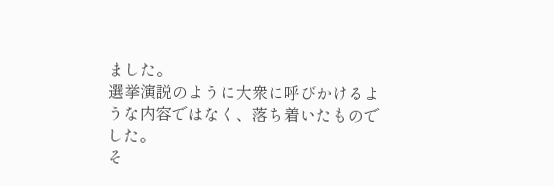ました。
選挙演説のように大衆に呼びかけるような内容ではなく、落ち着いたものでした。
そ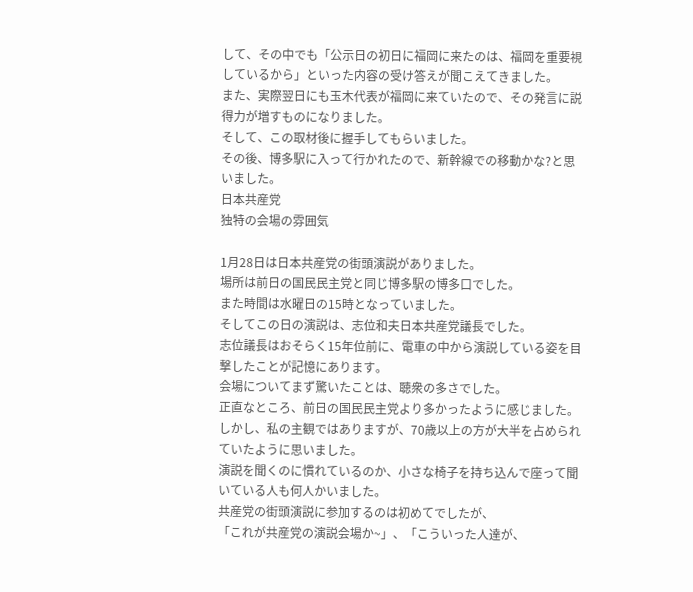して、その中でも「公示日の初日に福岡に来たのは、福岡を重要視しているから」といった内容の受け答えが聞こえてきました。
また、実際翌日にも玉木代表が福岡に来ていたので、その発言に説得力が増すものになりました。
そして、この取材後に握手してもらいました。
その後、博多駅に入って行かれたので、新幹線での移動かな?と思いました。
日本共産党
独特の会場の雰囲気

1月28日は日本共産党の街頭演説がありました。
場所は前日の国民民主党と同じ博多駅の博多口でした。
また時間は水曜日の15時となっていました。
そしてこの日の演説は、志位和夫日本共産党議長でした。
志位議長はおそらく15年位前に、電車の中から演説している姿を目撃したことが記憶にあります。
会場についてまず驚いたことは、聴衆の多さでした。
正直なところ、前日の国民民主党より多かったように感じました。
しかし、私の主観ではありますが、70歳以上の方が大半を占められていたように思いました。
演説を聞くのに慣れているのか、小さな椅子を持ち込んで座って聞いている人も何人かいました。
共産党の街頭演説に参加するのは初めてでしたが、
「これが共産党の演説会場か~」、「こういった人達が、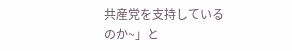共産党を支持しているのか~」と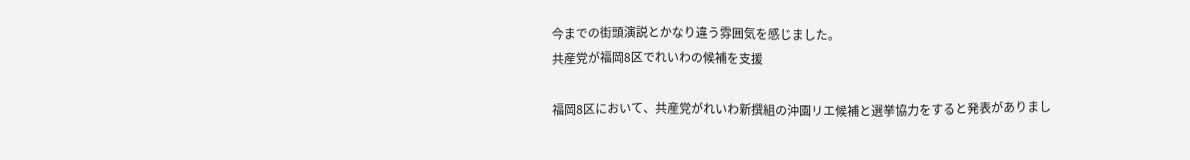今までの街頭演説とかなり違う雰囲気を感じました。
共産党が福岡8区でれいわの候補を支援

福岡8区において、共産党がれいわ新撰組の沖園リエ候補と選挙協力をすると発表がありまし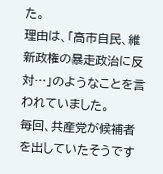た。
理由は、「高市自民、維新政権の暴走政治に反対…」のようなことを言われていました。
毎回、共産党が候補者を出していたそうです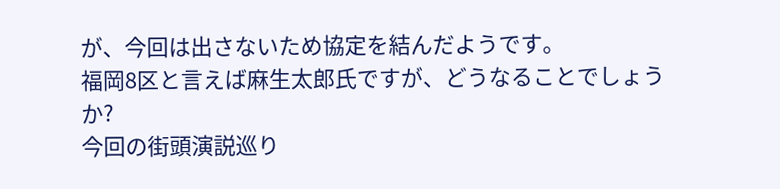が、今回は出さないため協定を結んだようです。
福岡8区と言えば麻生太郎氏ですが、どうなることでしょうか?
今回の街頭演説巡り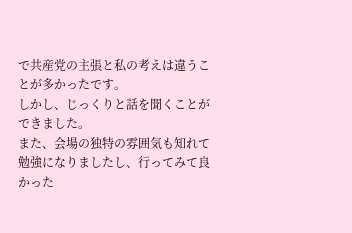で共産党の主張と私の考えは違うことが多かったです。
しかし、じっくりと話を聞くことができました。
また、会場の独特の雰囲気も知れて勉強になりましたし、行ってみて良かった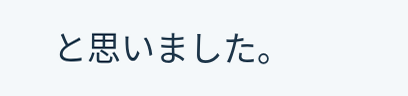と思いました。